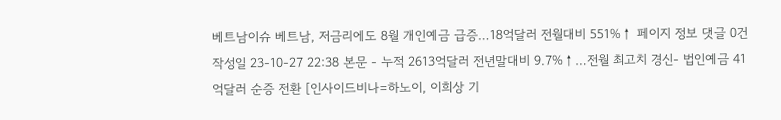베트남이슈 베트남, 저금리에도 8월 개인예금 급증…18억달러 전월대비 551%↑ 페이지 정보 댓글 0건 작성일 23-10-27 22:38 본문 - 누적 2613억달러 전년말대비 9.7%↑…전월 최고치 경신- 법인예금 41억달러 순증 전환 [인사이드비나=하노이, 이희상 기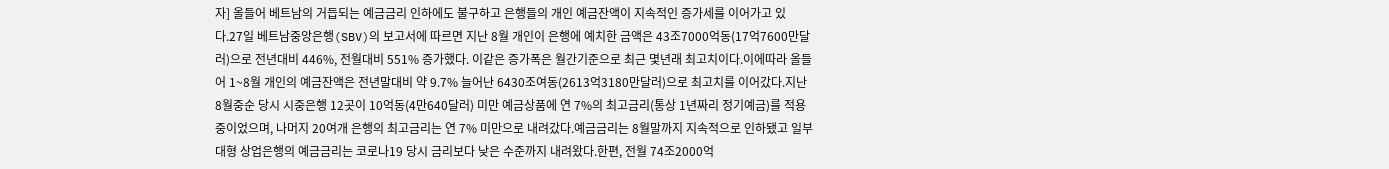자] 올들어 베트남의 거듭되는 예금금리 인하에도 불구하고 은행들의 개인 예금잔액이 지속적인 증가세를 이어가고 있다.27일 베트남중앙은행(SBV)의 보고서에 따르면 지난 8월 개인이 은행에 예치한 금액은 43조7000억동(17억7600만달러)으로 전년대비 446%, 전월대비 551% 증가했다. 이같은 증가폭은 월간기준으로 최근 몇년래 최고치이다.이에따라 올들어 1~8월 개인의 예금잔액은 전년말대비 약 9.7% 늘어난 6430조여동(2613억3180만달러)으로 최고치를 이어갔다.지난 8월중순 당시 시중은행 12곳이 10억동(4만640달러) 미만 예금상품에 연 7%의 최고금리(통상 1년짜리 정기예금)를 적용중이었으며, 나머지 20여개 은행의 최고금리는 연 7% 미만으로 내려갔다.예금금리는 8월말까지 지속적으로 인하됐고 일부 대형 상업은행의 예금금리는 코로나19 당시 금리보다 낮은 수준까지 내려왔다.한편, 전월 74조2000억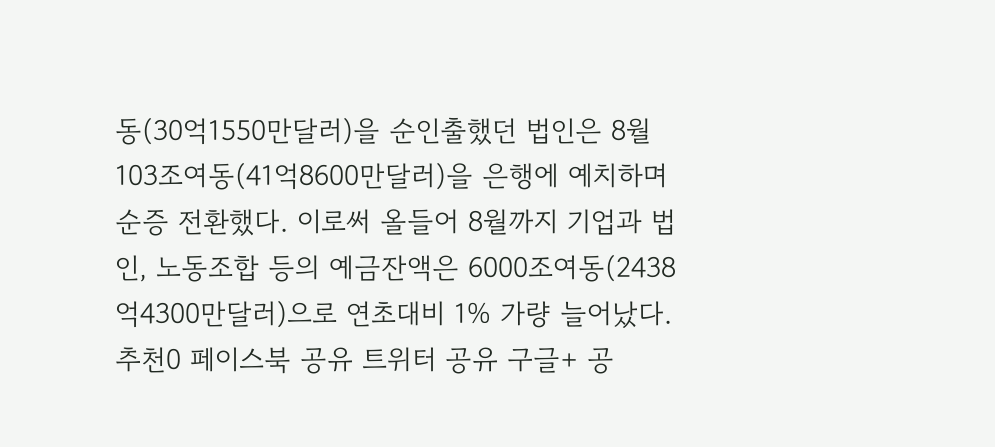동(30억1550만달러)을 순인출했던 법인은 8월 103조여동(41억8600만달러)을 은행에 예치하며 순증 전환했다. 이로써 올들어 8월까지 기업과 법인, 노동조합 등의 예금잔액은 6000조여동(2438억4300만달러)으로 연초대비 1% 가량 늘어났다. 추천0 페이스북 공유 트위터 공유 구글+ 공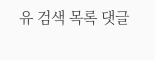유 검색 목록 댓글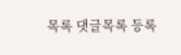목록 댓글목록 등록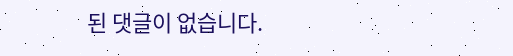된 댓글이 없습니다.